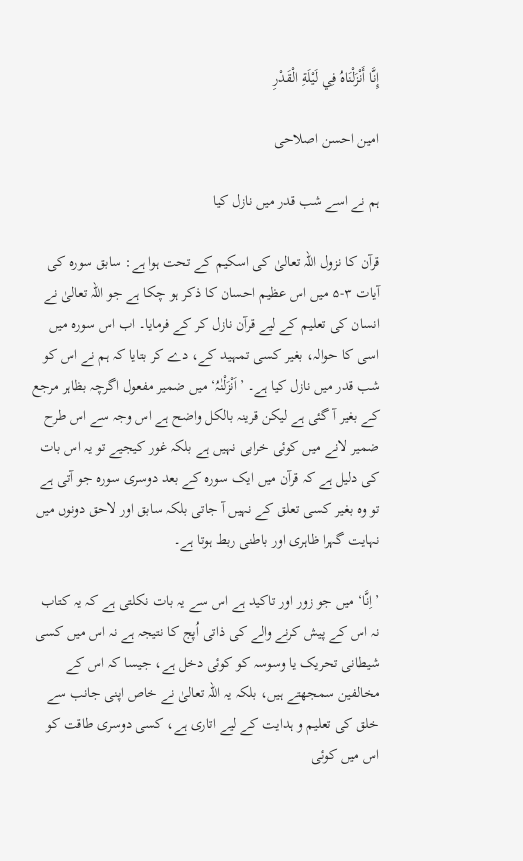إِنَّا أَنْزَلْنَاهُ فِي لَيْلَةِ الْقَدْرِ

امین احسن اصلاحی

ہم نے اسے شب قدر میں نازل کیا

قرآن کا نزول اللہ تعالیٰ کی اسکیم کے تحت ہوا ہے: سابق سورہ کی آیات ۳-۵ میں اس عظیم احسان کا ذکر ہو چکا ہے جو اللہ تعالیٰ نے انسان کی تعلیم کے لیے قرآن نازل کر کے فرمایا۔ اب اس سورہ میں اسی کا حوالہ، بغیر کسی تمہید کے، دے کر بتایا کہ ہم نے اس کو شب قدر میں نازل کیا ہے۔ ’اَنْزَلْنٰہُ‘ میں ضمیر مفعول اگرچہ بظاہر مرجع کے بغیر آ گئی ہے لیکن قرینہ بالکل واضح ہے اس وجہ سے اس طرح ضمیر لانے میں کوئی خرابی نہیں ہے بلکہ غور کیجیے تو یہ اس بات کی دلیل ہے کہ قرآن میں ایک سورہ کے بعد دوسری سورہ جو آتی ہے تو وہ بغیر کسی تعلق کے نہیں آ جاتی بلکہ سابق اور لاحق دونوں میں نہایت گہرا ظاہری اور باطنی ربط ہوتا ہے۔

’اِنَّا‘ میں جو زور اور تاکید ہے اس سے یہ بات نکلتی ہے کہ یہ کتاب نہ اس کے پیش کرنے والے کی ذاتی اُپج کا نتیجہ ہے نہ اس میں کسی شیطانی تحریک یا وسوسہ کو کوئی دخل ہے، جیسا کہ اس کے مخالفین سمجھتے ہیں، بلکہ یہ اللہ تعالیٰ نے خاص اپنی جانب سے خلق کی تعلیم و ہدایت کے لیے اتاری ہے، کسی دوسری طاقت کو اس میں کوئی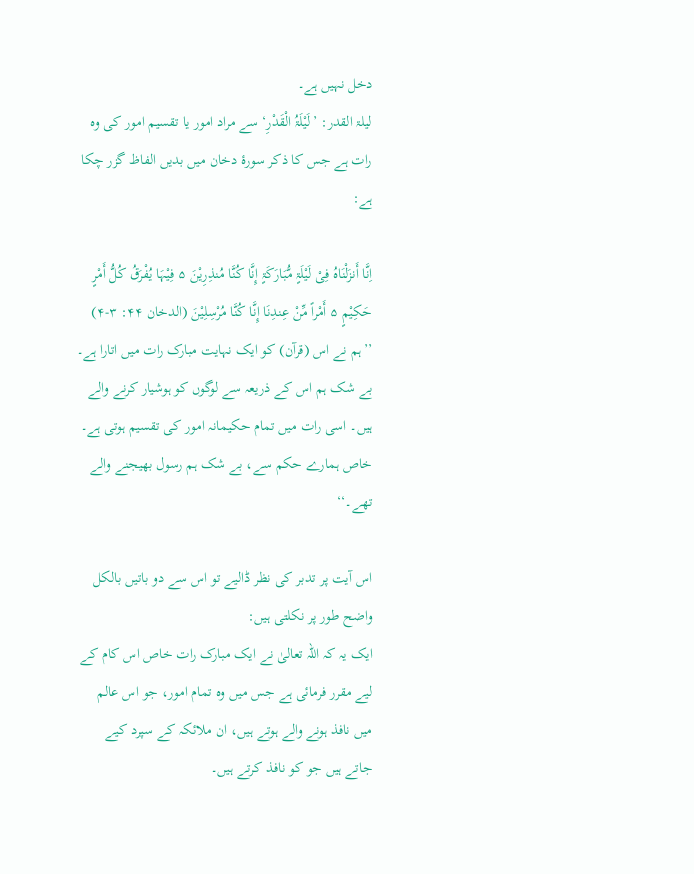دخل نہیں ہے۔
لیلۃ القدر: ’لَیْلَۃُ الْقَدْرِ‘ سے مراد امور یا تقسیم امور کی وہ رات ہے جس کا ذکر سورۂ دخان میں بدیں الفاظ گزر چکا ہے:

اِنَّا أَنزَلْنَاہُ فِیْ لَیْلَۃٍ مُّبَارَکَۃٍ إِنَّا کُنَّا مُنذِرِیْنَ ۵ فِیْہَا یُفْرَقُ کُلُّ أَمْرٍ حَکِیْمٍ ۵ أَمْراً مِّنْ عِندِنَا إِنَّا کُنَّا مُرْسِلِیْنَ (الدخان ۴۴: ۳-۴)
’’ہم نے اس (قرآن) کو ایک نہایت مبارک رات میں اتارا ہے۔ بے شک ہم اس کے ذریعہ سے لوگوں کو ہوشیار کرنے والے ہیں۔ اسی رات میں تمام حکیمانہ امور کی تقسیم ہوتی ہے۔ خاص ہمارے حکم سے، بے شک ہم رسول بھیجنے والے تھے۔‘‘

اس آیت پر تدبر کی نظر ڈالیے تو اس سے دو باتیں بالکل واضح طور پر نکلتی ہیں:
ایک یہ کہ اللہ تعالیٰ نے ایک مبارک رات خاص اس کام کے لیے مقرر فرمائی ہے جس میں وہ تمام امور، جو اس عالم میں نافذ ہونے والے ہوتے ہیں، ان ملائکہ کے سپرد کیے جاتے ہیں جو کو نافذ کرتے ہیں۔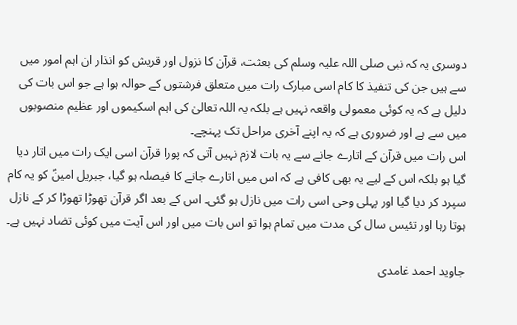دوسری یہ کہ نبی صلی اللہ علیہ وسلم کی بعثت، قرآن کا نزول اور قریش کو انذار ان اہم امور میں سے ہیں جن کی تنفیذ کا کام اسی مبارک رات میں متعلق فرشتوں کے حوالہ ہوا ہے جو اس بات کی دلیل ہے کہ یہ کوئی معمولی واقعہ نہیں ہے بلکہ یہ اللہ تعالیٰ کی اہم اسکیموں اور عظیم منصوبوں میں سے ہے اور ضروری ہے کہ یہ اپنے آخری مراحل تک پہنچے۔
اس رات میں قرآن کے اتارے جانے سے یہ بات لازم نہیں آتی کہ پورا قرآن اسی ایک رات میں اتار دیا گیا ہو بلکہ اس کے لیے یہ بھی کافی ہے کہ اس میں اتارے جانے کا فیصلہ ہو گیا، جبریل امینؑ کو یہ کام سپرد کر دیا گیا اور پہلی وحی اسی رات میں نازل ہو گئی۔ اس کے بعد اگر قرآن تھوڑا تھوڑا کر کے نازل ہوتا رہا اور تئیس سال کی مدت میں تمام ہوا تو اس بات میں اور اس آیت میں کوئی تضاد نہیں ہے۔

جاوید احمد غامدی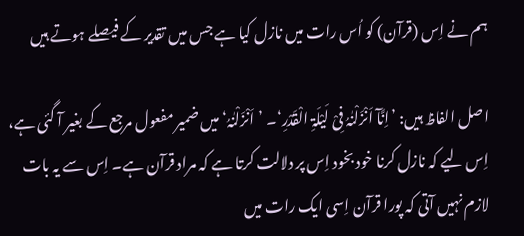ہم نے اِس (قرآن) کو اُس رات میں نازل کیا ہے جس میں تقدیر کے فیصلے ہوتے ہیں

اصل الفاظ ہیں: ’اِنَّآ اَنْزَلْنٰہُ فِیْ لَیْلَۃِ الْقَدْرِ‘۔ ’اَنْزَلْنٰہُ‘ میں ضمیر مفعول مرجع کے بغیر آ گئی ہے، اِس لیے کہ نازل کرنا خود بخود اِس پر دلالت کرتا ہے کہ مراد قرآن ہے۔ اِس سے یہ بات لازم نہیں آتی کہ پورا قرآن اِسی ایک رات میں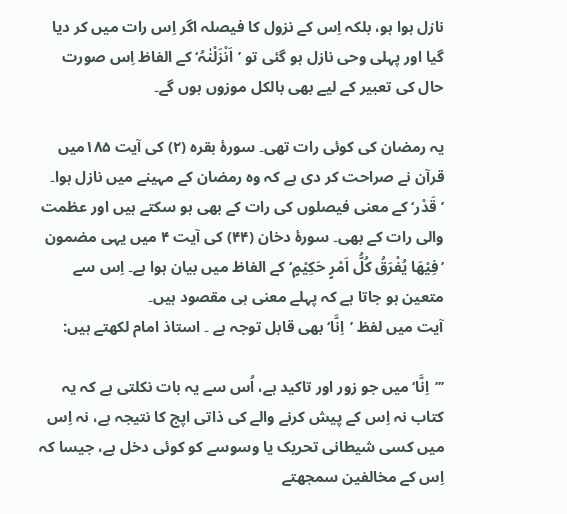نازل ہوا ہو، بلکہ اِس کے نزول کا فیصلہ اگر اِس رات میں کر دیا گیا اور پہلی وحی نازل ہو گئی تو ’اَنْزَلْنٰہُ‘ کے الفاظ اِس صورت حال کی تعبیر کے لیے بھی بالکل موزوں ہوں گے۔

یہ رمضان کی کوئی رات تھی۔ سورۂ بقرہ (۲) کی آیت ۱۸۵میں قرآن نے صراحت کر دی ہے کہ وہ رمضان کے مہینے میں نازل ہوا۔
’قَدْر‘کے معنی فیصلوں کی رات کے بھی ہو سکتے ہیں اور عظمت والی رات کے بھی۔ سورۂ دخان (۴۴) کی آیت ۴ میں یہی مضمون ’فِیْھَا یُفْرَقُ کُلُّ اَمْرٍ حَکِیْمٍ‘ کے الفاظ میں بیان ہوا ہے۔ اِس سے متعین ہو جاتا ہے کہ پہلے معنی ہی مقصود ہیں۔
آیت میں لفظ ’اِنَّا‘ بھی قابل توجہ ہے ۔ استاذ امام لکھتے ہیں:

’’’اِنَّا‘میں جو زور اور تاکید ہے، اُس سے یہ بات نکلتی ہے کہ یہ کتاب نہ اِس کے پیش کرنے والے کی ذاتی اپج کا نتیجہ ہے، نہ اِس میں کسی شیطانی تحریک یا وسوسے کو کوئی دخل ہے، جیسا کہ اِس کے مخالفین سمجھتے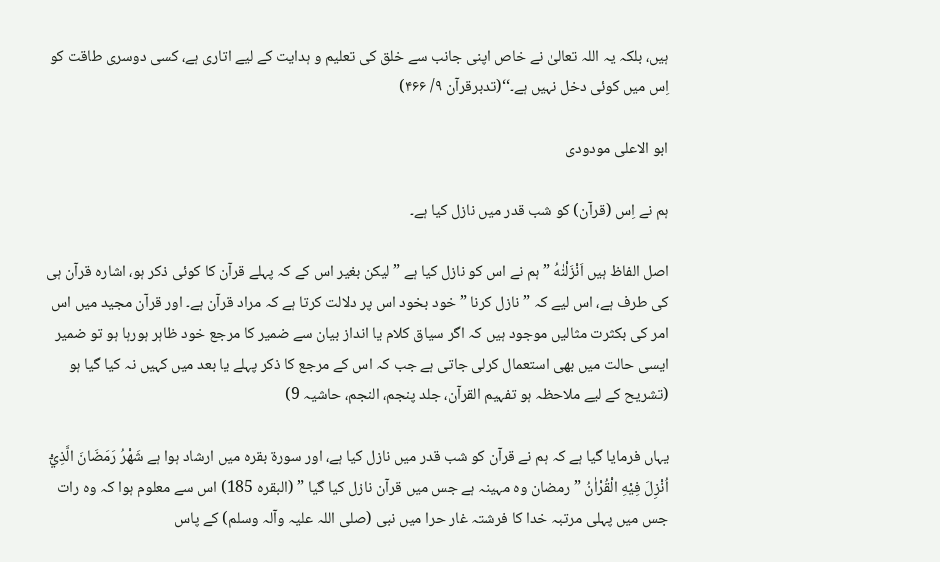ہیں، بلکہ یہ اللہ تعالیٰ نے خاص اپنی جانب سے خلق کی تعلیم و ہدایت کے لیے اتاری ہے، کسی دوسری طاقت کو اِس میں کوئی دخل نہیں ہے۔‘‘(تدبرقرآن ۹/ ۴۶۶)

ابو الاعلی مودودی

ہم نے اِس (قرآن) کو شب قدر میں نازل کیا ہے۔

اصل الفاظ ہیں اَنْزَلْنٰهُ ” ہم نے اس کو نازل کیا ہے ” لیکن بغیر اس کے کہ پہلے قرآن کا کوئی ذکر ہو، اشارہ قرآن ہی کی طرف ہے، اس لیے کہ ” نازل کرنا ” خود بخود اس پر دلالت کرتا ہے کہ مراد قرآن ہے۔ اور قرآن مجید میں اس امر کی بکثرت مثالیں موجود ہیں کہ اگر سیاق کلام یا انداز بیان سے ضمیر کا مرجع خود ظاہر ہورہا ہو تو ضمیر ایسی حالت میں بھی استعمال کرلی جاتی ہے جب کہ اس کے مرجع کا ذکر پہلے یا بعد میں کہیں نہ کیا گیا ہو (تشریح کے لیے ملاحظہ ہو تفہیم القرآن، جلد پنجم، النجم، حاشیہ 9)

یہاں فرمایا گیا ہے کہ ہم نے قرآن کو شب قدر میں نازل کیا ہے، اور سورة بقرہ میں ارشاد ہوا ہے شَهْرُ رَمَضَانَ الَّذِيْٓ اُنْزِلَ فِيْهِ الْقُرْاٰنُ ” رمضان وہ مہینہ ہے جس میں قرآن نازل کیا گیا ” (البقرہ 185) اس سے معلوم ہوا کہ وہ رات جس میں پہلی مرتبہ خدا کا فرشتہ غار حرا میں نبی (صلی اللہ علیہ وآلہ وسلم) کے پاس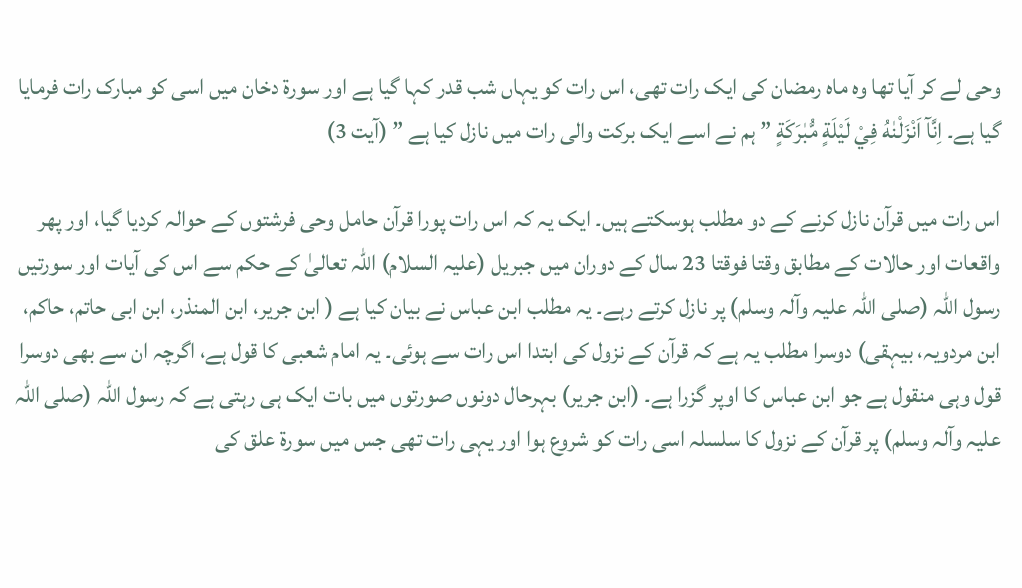وحی لے کر آیا تھا وہ ماہ رمضان کی ایک رات تھی، اس رات کو یہاں شب قدر کہا گیا ہے اور سورة دخان میں اسی کو مبارک رات فرمایا گیا ہے۔ اِنَّآ اَنْزَلْنٰهُ فِيْ لَيْلَةٍ مُّبٰرَكَةٍ ” ہم نے اسے ایک برکت والی رات میں نازل کیا ہے ” (آیت 3)

اس رات میں قرآن نازل کرنے کے دو مطلب ہوسکتے ہیں۔ ایک یہ کہ اس رات پورا قرآن حامل وحی فرشتوں کے حوالہ کردیا گیا، اور پھر واقعات اور حالات کے مطابق وقتا فوقتا 23 سال کے دوران میں جبریل (علیہ السلام) اللہ تعالیٰ کے حکم سے اس کی آیات اور سورتیں رسول اللہ (صلی اللہ علیہ وآلہ وسلم) پر نازل کرتے رہے۔ یہ مطلب ابن عباس نے بیان کیا ہے ( ابن جریر، ابن المنذر، ابن ابی حاتم، حاکم، ابن مردویہ، بیہقی) دوسرا مطلب یہ ہے کہ قرآن کے نزول کی ابتدا اس رات سے ہوئی۔ یہ امام شعبی کا قول ہے، اگرچہ ان سے بھی دوسرا قول وہی منقول ہے جو ابن عباس کا اوپر گزرا ہے۔ (ابن جریر) بہرحال دونوں صورتوں میں بات ایک ہی رہتی ہے کہ رسول اللہ (صلی اللہ علیہ وآلہ وسلم) پر قرآن کے نزول کا سلسلہ اسی رات کو شروع ہوا اور یہی رات تھی جس میں سورة علق کی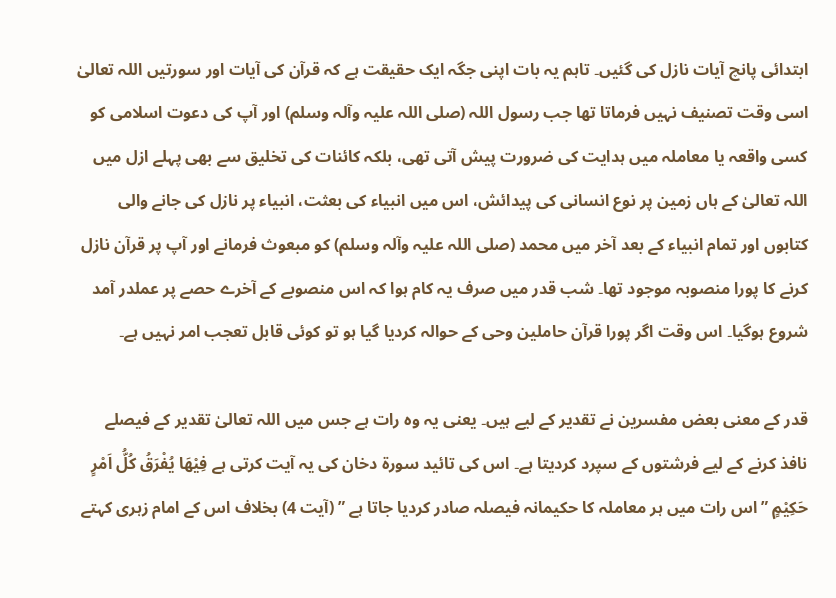ابتدائی پانچ آیات نازل کی گئیں۔ تاہم یہ بات اپنی جگہ ایک حقیقت ہے کہ قرآن کی آیات اور سورتیں اللہ تعالیٰ اسی وقت تصنیف نہیں فرماتا تھا جب رسول اللہ (صلی اللہ علیہ وآلہ وسلم) اور آپ کی دعوت اسلامی کو کسی واقعہ یا معاملہ میں ہدایت کی ضرورت پیش آتی تھی، بلکہ کائنات کی تخلیق سے بھی پہلے ازل میں اللہ تعالیٰ کے ہاں زمین پر نوع انسانی کی پیدائش، اس میں انبیاء کی بعثت، انبیاء پر نازل کی جانے والی کتابوں اور تمام انبیاء کے بعد آخر میں محمد (صلی اللہ علیہ وآلہ وسلم) کو مبعوث فرمانے اور آپ پر قرآن نازل کرنے کا پورا منصوبہ موجود تھا۔ شب قدر میں صرف یہ کام ہوا کہ اس منصوبے کے آخرے حصے پر عملدر آمد شروع ہوگیا۔ اس وقت اگر پورا قرآن حاملین وحی کے حوالہ کردیا گیا ہو تو کوئی قابل تعجب امر نہیں ہے۔

قدر کے معنی بعض مفسرین نے تقدیر کے لیے ہیں۔ یعنی یہ وہ رات ہے جس میں اللہ تعالیٰ تقدیر کے فیصلے نافذ کرنے کے لیے فرشتوں کے سپرد کردیتا ہے۔ اس کی تائید سورة دخان کی یہ آیت کرتی ہے فِيْهَا يُفْرَقُ كُلُّ اَمْرٍ حَكِيْمٍ ” اس رات میں ہر معاملہ کا حکیمانہ فیصلہ صادر کردیا جاتا ہے ” (آیت 4) بخلاف اس کے امام زہری کہتے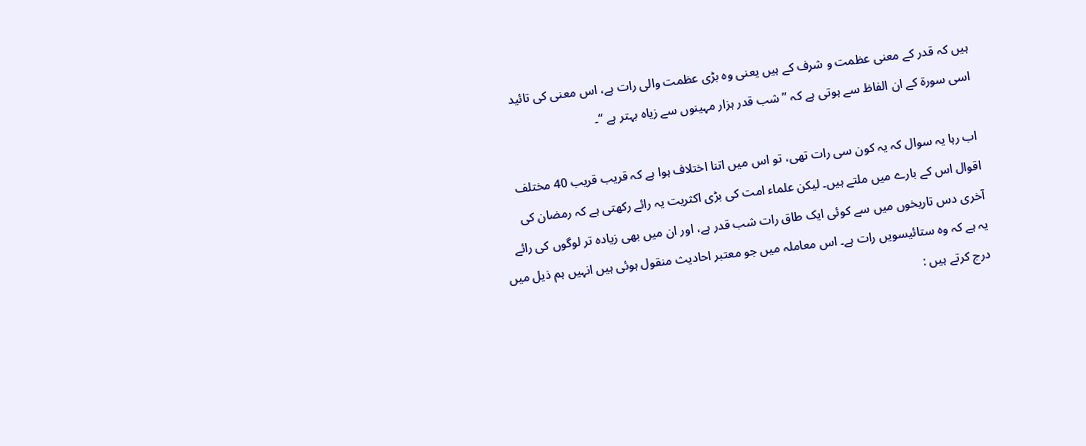ہیں کہ قدر کے معنی عظمت و شرف کے ہیں یعنی وہ بڑی عظمت والی رات ہے، اس معنی کی تائید اسی سورة کے ان الفاظ سے ہوتی ہے کہ ” شب قدر ہزار مہینوں سے زیاہ بہتر ہے “۔

اب رہا یہ سوال کہ یہ کون سی رات تھی، تو اس میں اتنا اختلاف ہوا ہے کہ قریب قریب 40 مختلف اقوال اس کے بارے میں ملتے ہیں۔ لیکن علماء امت کی بڑی اکثریت یہ رائے رکھتی ہے کہ رمضان کی آخری دس تاریخوں میں سے کوئی ایک طاق رات شب قدر ہے، اور ان میں بھی زیادہ تر لوگوں کی رائے یہ ہے کہ وہ ستائیسویں رات ہے۔ اس معاملہ میں جو معتبر احادیث منقول ہوئی ہیں انہیں ہم ذیل میں درج کرتے ہیں :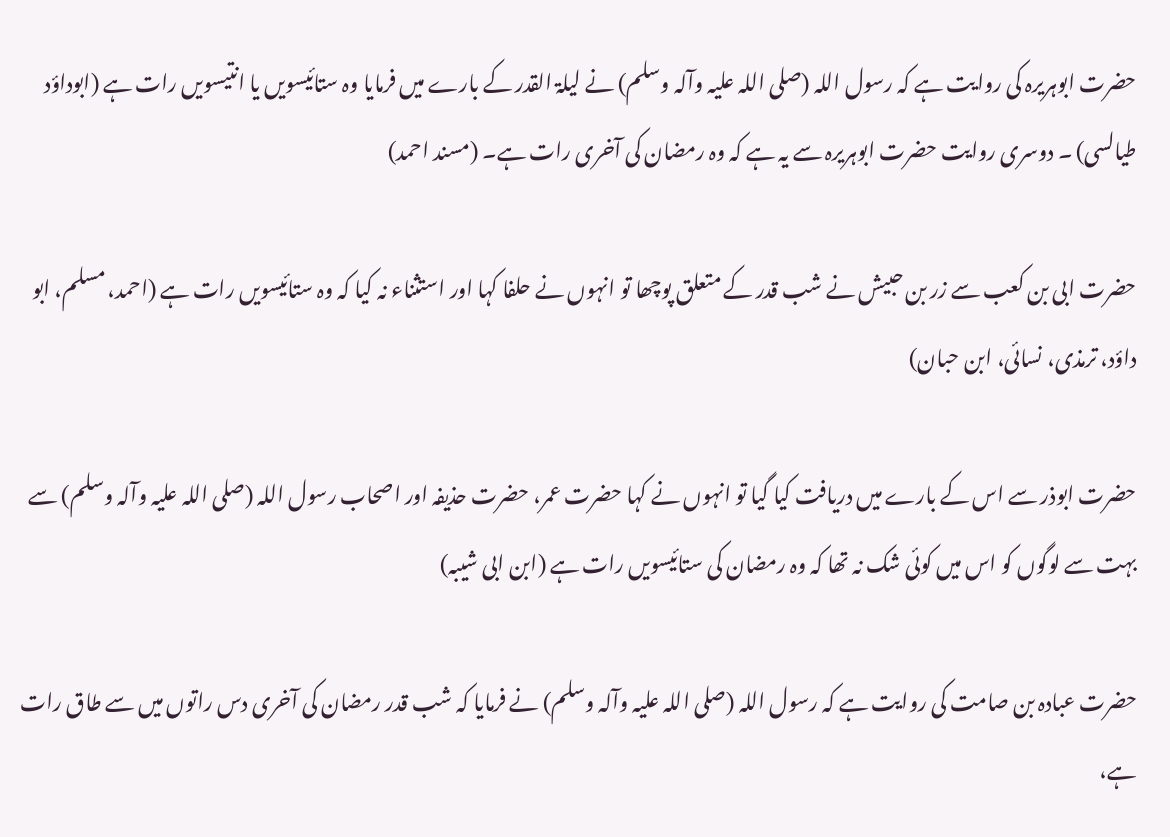حضرت ابوہریرہ کی روایت ہے کہ رسول اللہ (صلی اللہ علیہ وآلہ وسلم) نے لیلۃ القدر کے بارے میں فرمایا وہ ستائیسویں یا انتیسویں رات ہے (ابوداؤد طیالسی) ۔ دوسری روایت حضرت ابوہریرہ سے یہ ہے کہ وہ رمضان کی آخری رات ہے۔ (مسند احمد)

حضرت ابی بن کعب سے زر بن حبیش نے شب قدر کے متعلق پوچھا تو انہوں نے حلفا کہا اور استثناء نہ کیا کہ وہ ستائیسویں رات ہے (احمد، مسلم، ابو داؤد، ترمذی، نسائی، ابن حبان)

حضرت ابوذر سے اس کے بارے میں دریافت کیا گیا تو انہوں نے کہا حضرت عمر، حضرت حذیفہ اور اصحاب رسول اللہ (صلی اللہ علیہ وآلہ وسلم) سے بہت سے لوگوں کو اس میں کوئی شک نہ تھا کہ وہ رمضان کی ستائیسویں رات ہے (ابن ابی شیبہ)

حضرت عبادہ بن صامت کی روایت ہے کہ رسول اللہ (صلی اللہ علیہ وآلہ وسلم) نے فرمایا کہ شب قدر رمضان کی آخری دس راتوں میں سے طاق رات ہے،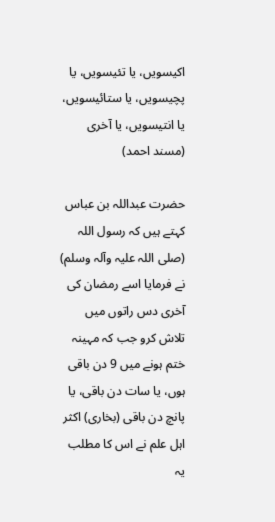اکیسویں، یا تئیسویں، یا پچیسویں، یا ستائیسویں، یا انتیسویں، یا آخری (مسند احمد)

حضرت عبداللہ بن عباس کہتے ہیں کہ رسول اللہ (صلی اللہ علیہ وآلہ وسلم) نے فرمایا اسے رمضان کی آخری دس راتوں میں تلاش کرو جب کہ مہینہ ختم ہونے میں 9 دن باقی ہوں، یا سات دن باقی، یا پانچ دن باقی (بخاری) اکثر اہل علم نے اس کا مطلب یہ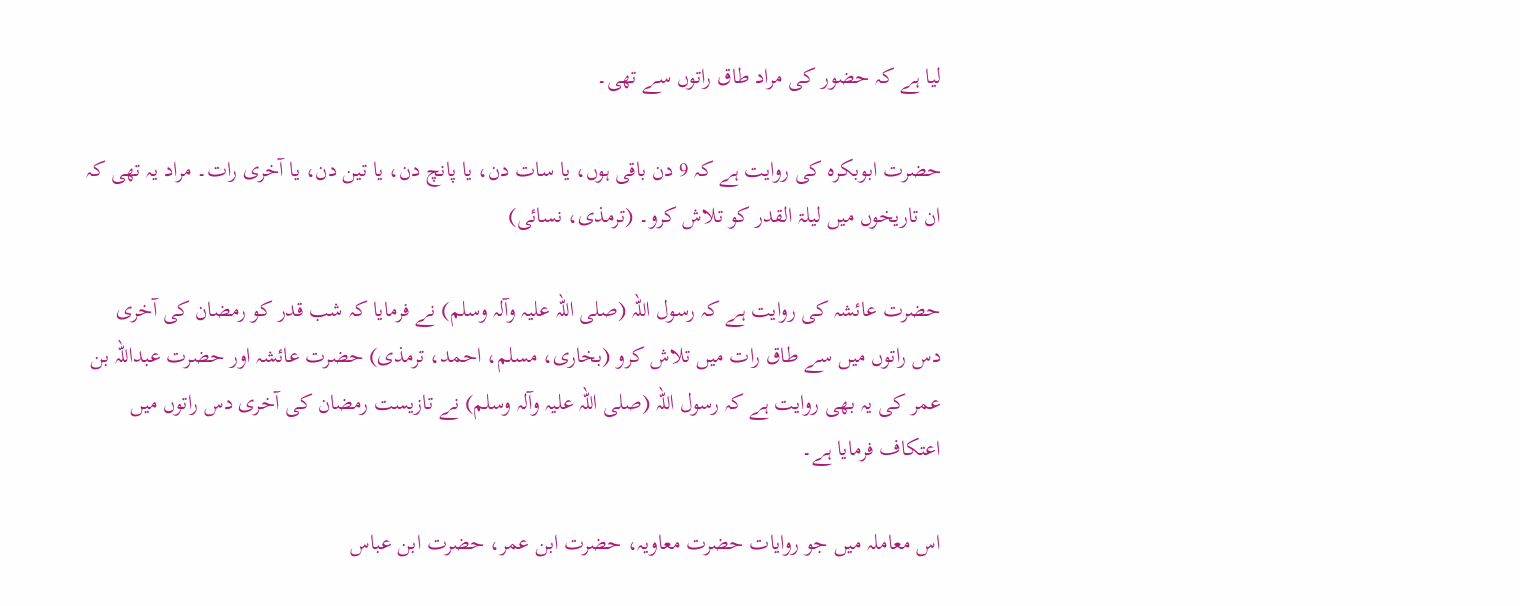لیا ہے کہ حضور کی مراد طاق راتوں سے تھی۔

حضرت ابوبکرہ کی روایت ہے کہ 9 دن باقی ہوں، یا سات دن، یا پانچ دن، یا تین دن، یا آخری رات۔ مراد یہ تھی کہ ان تاریخوں میں لیلۃ القدر کو تلاش کرو۔ (ترمذی، نسائی)

حضرت عائشہ کی روایت ہے کہ رسول اللہ (صلی اللہ علیہ وآلہ وسلم) نے فرمایا کہ شب قدر کو رمضان کی آخری دس راتوں میں سے طاق رات میں تلاش کرو (بخاری، مسلم، احمد، ترمذی) حضرت عائشہ اور حضرت عبداللہ بن عمر کی یہ بھی روایت ہے کہ رسول اللہ (صلی اللہ علیہ وآلہ وسلم) نے تازیست رمضان کی آخری دس راتوں میں اعتکاف فرمایا ہے۔

اس معاملہ میں جو روایات حضرت معاویہ، حضرت ابن عمر، حضرت ابن عباس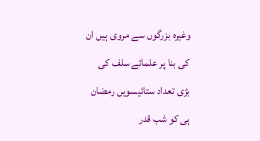وغیرہ بزرگوں سے مروی ہیں ان کی بنا پر علمائے سلف کی بڑی تعداد ستائیسویں رمضان ہی کو شب قدر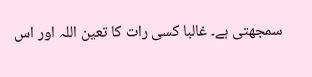سمجھتی ہے۔ غالبا کسی رات کا تعین اللہ اور اس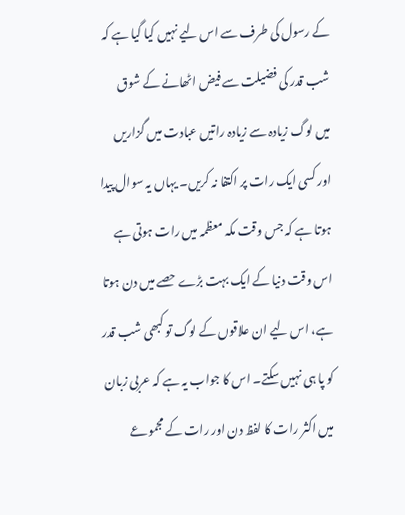کے رسول کی طرف سے اس لیے نہیں کیا گیا ہے کہ شب قدر کی فضیلت سے فیض اٹھانے کے شوق میں لوگ زیادہ سے زیادہ راتیں عبادت میں گزاریں اور کسی ایک رات پر اکتفا نہ کریں۔ یہاں یہ سوال پیدا ہوتا ہے کہ جس وقت مکہ معظمہ میں رات ہوتی ہے اس وقت دنیا کے ایک بہت بڑے حصے میں دن ہوتا ہے، اس لیے ان علاقوں کے لوگ تو کبھی شب قدر کو پا ہی نہیں سکتے۔ اس کا جواب یہ ہے کہ عربی زبان میں اکثر رات کا لفظ دن اور رات کے مجموعے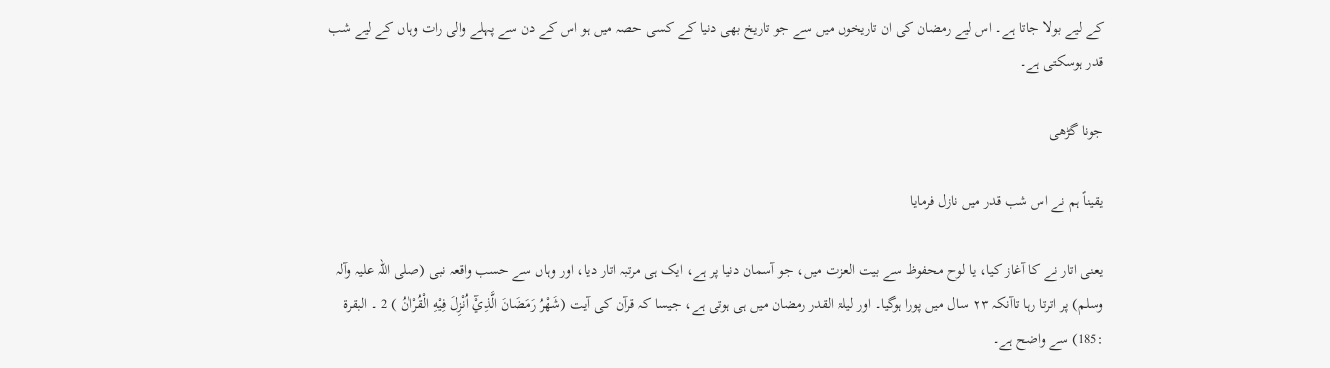کے لیے بولا جاتا ہے۔ اس لیے رمضان کی ان تاریخوں میں سے جو تاریخ بھی دنیا کے کسی حصہ میں ہو اس کے دن سے پہلے والی رات وہاں کے لیے شب قدر ہوسکتی ہے۔

جونا گڑھی

یقیناً ہم نے اس شب قدر میں نازل فرمایا

یعنی اتار نے کا آغاز کیا، یا لوح محفوظ سے بیت العزت میں، جو آسمان دنیا پر ہے، ایک ہی مرتبہ اتار دیا، اور وہاں سے حسب واقعہ نبی (صلی اللہ علیہ وآلہ وسلم) پر اترتا رہا تاآنکہ ٢٣ سال میں پورا ہوگیا۔ اور لیلۃ القدر رمضان میں ہی ہوتی ہے، جیسا کہ قرآن کی آیت (شَهْرُ رَمَضَانَ الَّذِيْٓ اُنْزِلَ فِيْهِ الْقُرْاٰنُ ) 2 ۔ البقرۃ :185) سے واضح ہے۔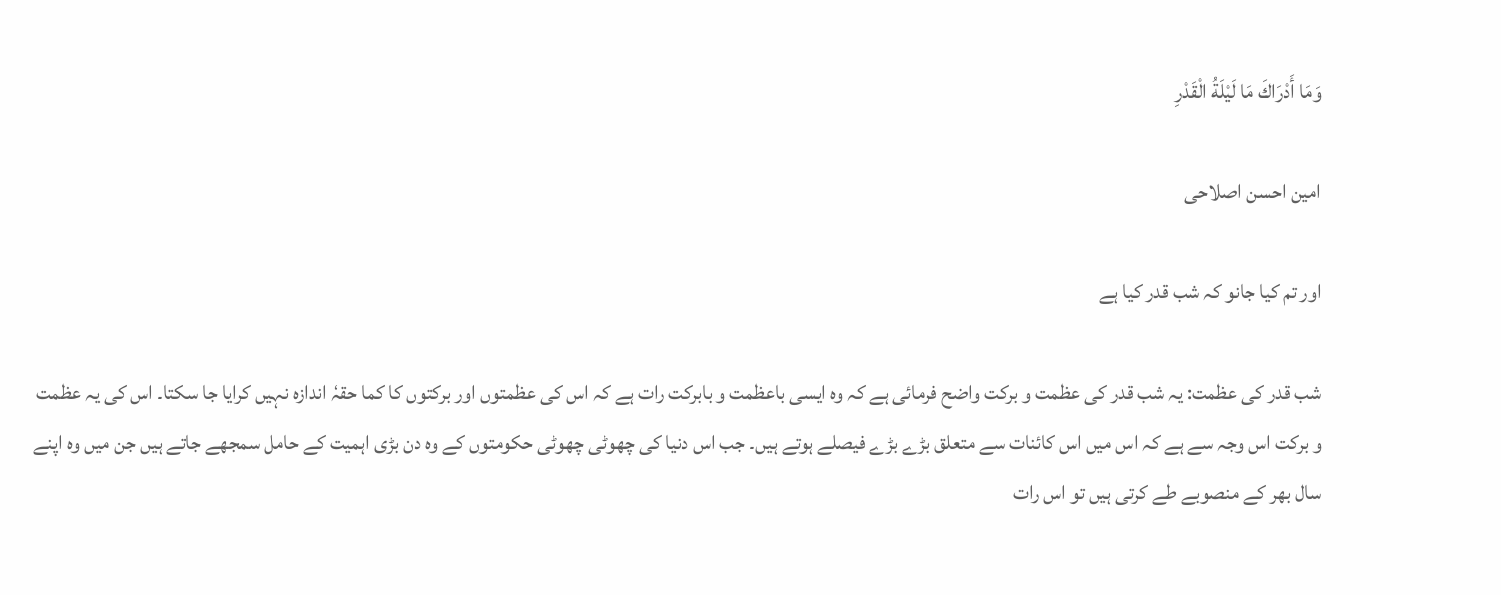وَمَا أَدْرَاكَ مَا لَيْلَةُ الْقَدْرِ

امین احسن اصلاحی

اور تم کیا جانو کہ شب قدر کیا ہے

شب قدر کی عظمت: یہ شب قدر کی عظمت و برکت واضح فرمائی ہے کہ وہ ایسی باعظمت و بابرکت رات ہے کہ اس کی عظمتوں اور برکتوں کا کما حقہٗ اندازہ نہیں کرایا جا سکتا۔ اس کی یہ عظمت و برکت اس وجہ سے ہے کہ اس میں اس کائنات سے متعلق بڑے بڑے فیصلے ہوتے ہیں۔ جب اس دنیا کی چھوٹی چھوٹی حکومتوں کے وہ دن بڑی اہمیت کے حامل سمجھے جاتے ہیں جن میں وہ اپنے سال بھر کے منصوبے طے کرتی ہیں تو اس رات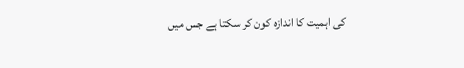کی اہمیت کا اندازہ کون کر سکتا ہے جس میں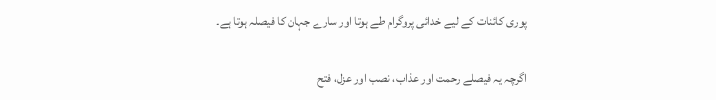پوری کائنات کے لیے خدائی پروگرام طے ہوتا اور سارے جہان کا فیصلہ ہوتا ہے۔

اگرچہ یہ فیصلے رحمت اور عذاب، نصب اور عزل، فتح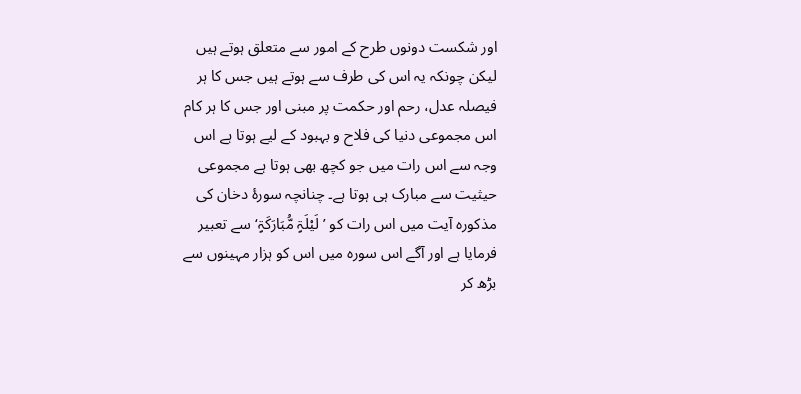اور شکست دونوں طرح کے امور سے متعلق ہوتے ہیں لیکن چونکہ یہ اس کی طرف سے ہوتے ہیں جس کا ہر فیصلہ عدل، رحم اور حکمت پر مبنی اور جس کا ہر کام اس مجموعی دنیا کی فلاح و بہبود کے لیے ہوتا ہے اس وجہ سے اس رات میں جو کچھ بھی ہوتا ہے مجموعی حیثیت سے مبارک ہی ہوتا ہے۔ چنانچہ سورۂ دخان کی مذکورہ آیت میں اس رات کو ’لَیْلَۃٍ مُّبَارَکَۃٍ‘ سے تعبیر فرمایا ہے اور آگے اس سورہ میں اس کو ہزار مہینوں سے بڑھ کر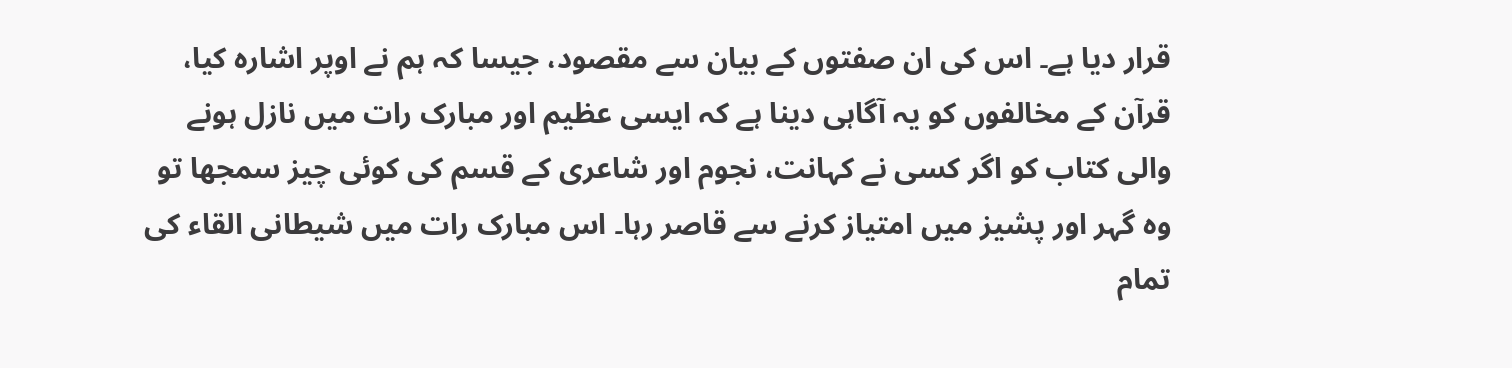قرار دیا ہے۔ اس کی ان صفتوں کے بیان سے مقصود، جیسا کہ ہم نے اوپر اشارہ کیا، قرآن کے مخالفوں کو یہ آگاہی دینا ہے کہ ایسی عظیم اور مبارک رات میں نازل ہونے والی کتاب کو اگر کسی نے کہانت، نجوم اور شاعری کے قسم کی کوئی چیز سمجھا تو وہ گہر اور پشیز میں امتیاز کرنے سے قاصر رہا۔ اس مبارک رات میں شیطانی القاء کی تمام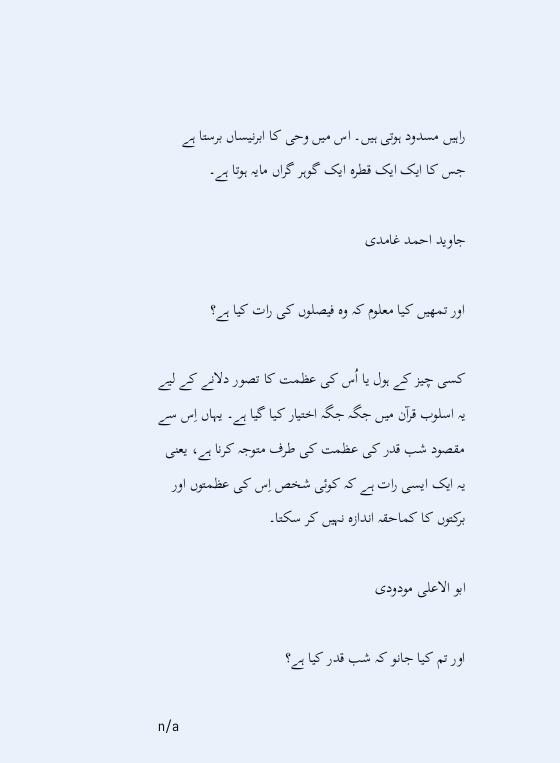راہیں مسدود ہوتی ہیں۔ اس میں وحی کا ابرنیساں برستا ہے جس کا ایک ایک قطرہ ایک گوہر گراں مایہ ہوتا ہے۔

جاوید احمد غامدی

اور تمھیں کیا معلوم کہ وہ فیصلوں کی رات کیا ہے؟

کسی چیز کے ہول یا اُس کی عظمت کا تصور دلانے کے لیے یہ اسلوب قرآن میں جگہ جگہ اختیار کیا گیا ہے۔ یہاں اِس سے مقصود شب قدر کی عظمت کی طرف متوجہ کرنا ہے، یعنی یہ ایک ایسی رات ہے کہ کوئی شخص اِس کی عظمتوں اور برکتوں کا کماحقہ اندازہ نہیں کر سکتا۔

ابو الاعلی مودودی

اور تم کیا جانو کہ شب قدر کیا ہے؟

n/a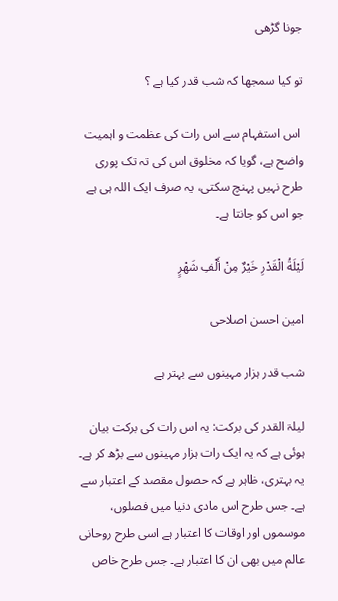جونا گڑھی

تو کیا سمجھا کہ شب قدر کیا ہے ؟

 اس استفہام سے اس رات کی عظمت و اہمیت واضح ہے، گویا کہ مخلوق اس کی تہ تک پوری طرح نہیں پہنچ سکتی، یہ صرف ایک اللہ ہی ہے جو اس کو جانتا ہے۔

لَيْلَةُ الْقَدْرِ خَيْرٌ مِنْ أَلْفِ شَهْرٍ

امین احسن اصلاحی

شب قدر ہزار مہینوں سے بہتر ہے

لیلۃ القدر کی برکت: یہ اس رات کی برکت بیان ہوئی ہے کہ یہ ایک رات ہزار مہینوں سے بڑھ کر ہے۔ یہ بہتری، ظاہر ہے کہ حصول مقصد کے اعتبار سے ہے۔ جس طرح اس مادی دنیا میں فصلوں، موسموں اور اوقات کا اعتبار ہے اسی طرح روحانی عالم میں بھی ان کا اعتبار ہے۔ جس طرح خاص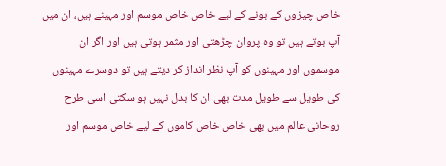خاص چیزوں کے بونے کے لیے خاص خاص موسم اور مہینے ہیں، ان میں آپ بوتے ہیں تو وہ پروان چڑھتی اور مثمر ہوتی ہیں اور اگر ان موسموں اور مہینوں کو آپ نظر انداز کر دیتے ہیں تو دوسرے مہینوں کی طویل سے طویل مدت بھی ان کا بدل نہیں ہو سکتی اسی طرح روحانی عالم میں بھی خاص خاص کاموں کے لیے خاص موسم اور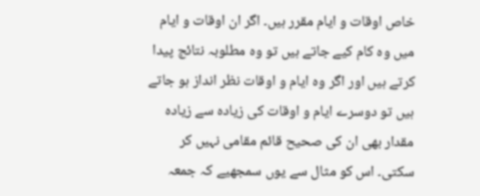خاص اوقات و ایام مقرر ہیں۔ اگر ان اوقات و ایام میں وہ کام کیے جاتے ہیں تو وہ مطلوبہ نتائج پیدا کرتے ہیں اور اگر وہ ایام و اوقات نظر انداز ہو جاتے ہیں تو دوسرے ایام و اوقات کی زیادہ سے زیادہ مقدار بھی ان کی صحیح قائم مقامی نہیں کر سکتی۔ اس کو مثال سے یوں سمجھیے کہ جمعہ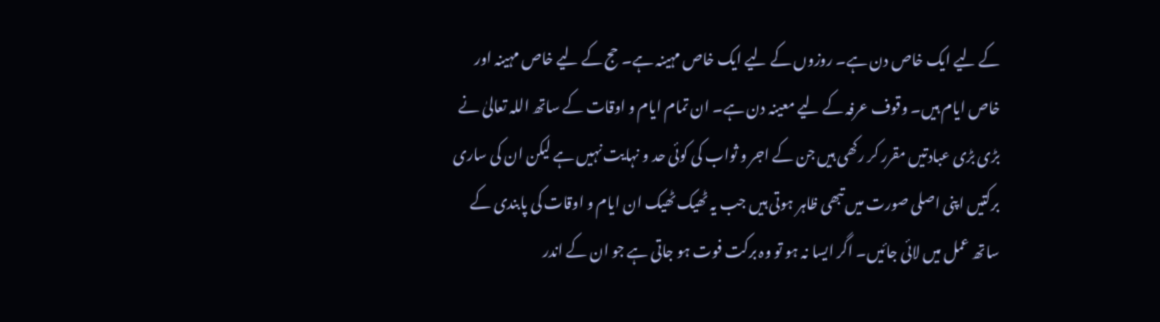کے لیے ایک خاص دن ہے۔ روزوں کے لیے ایک خاص مہینہ ہے۔ حج کے لیے خاص مہینہ اور خاص ایام ہیں۔ وقوف عرفہ کے لیے معینہ دن ہے۔ ان تمام ایام و اوقات کے ساتھ اللہ تعالیٰ نے بڑی بڑی عبادتیں مقرر کر رکھی ہیں جن کے اجر و ثواب کی کوئی حد و نہایت نہیں ہے لیکن ان کی ساری برکتیں اپنی اصلی صورت میں تبھی ظاہر ہوتی ہیں جب یہ ٹھیک ٹھیک ان ایام و اوقات کی پابندی کے ساتھ عمل میں لائی جائیں۔ اگر ایسا نہ ہو تو وہ برکت فوت ہو جاتی ہے جو ان کے اندر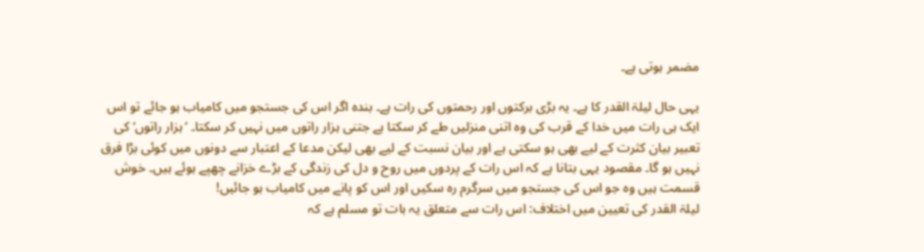مضمر ہوتی ہے۔

یہی حال لیلۃ القدر کا ہے۔ یہ بڑی برکتوں اور رحمتوں کی رات ہے۔ بندہ اگر اس کی جستجو میں کامیاب ہو جائے تو اس ایک ہی رات میں خدا کے قرب کی وہ اتنی منزلیں طے کر سکتا ہے جتنی ہزار راتوں میں نہیں کر سکتا۔ ’ہزار راتوں‘ کی تعبیر بیان کثرت کے لیے بھی ہو سکتی ہے اور بیان نسبت کے لیے بھی لیکن مدعا کے اعتبار سے دونوں میں کوئی بڑا فرق نہیں ہو گا۔ مقصود یہی بتانا ہے کہ اس رات کے پردوں میں روح و دل کی زندگی کے بڑے خزانے چھپے ہوئے ہیں۔ خوش قسمت ہیں وہ جو اس کی جستجو میں سرگرم رہ سکیں اور اس کو پانے میں کامیاب ہو جائیں!
لیلۃ القدر کی تعیین میں اختلاف: اس رات سے متعلق یہ بات تو مسلم ہے کہ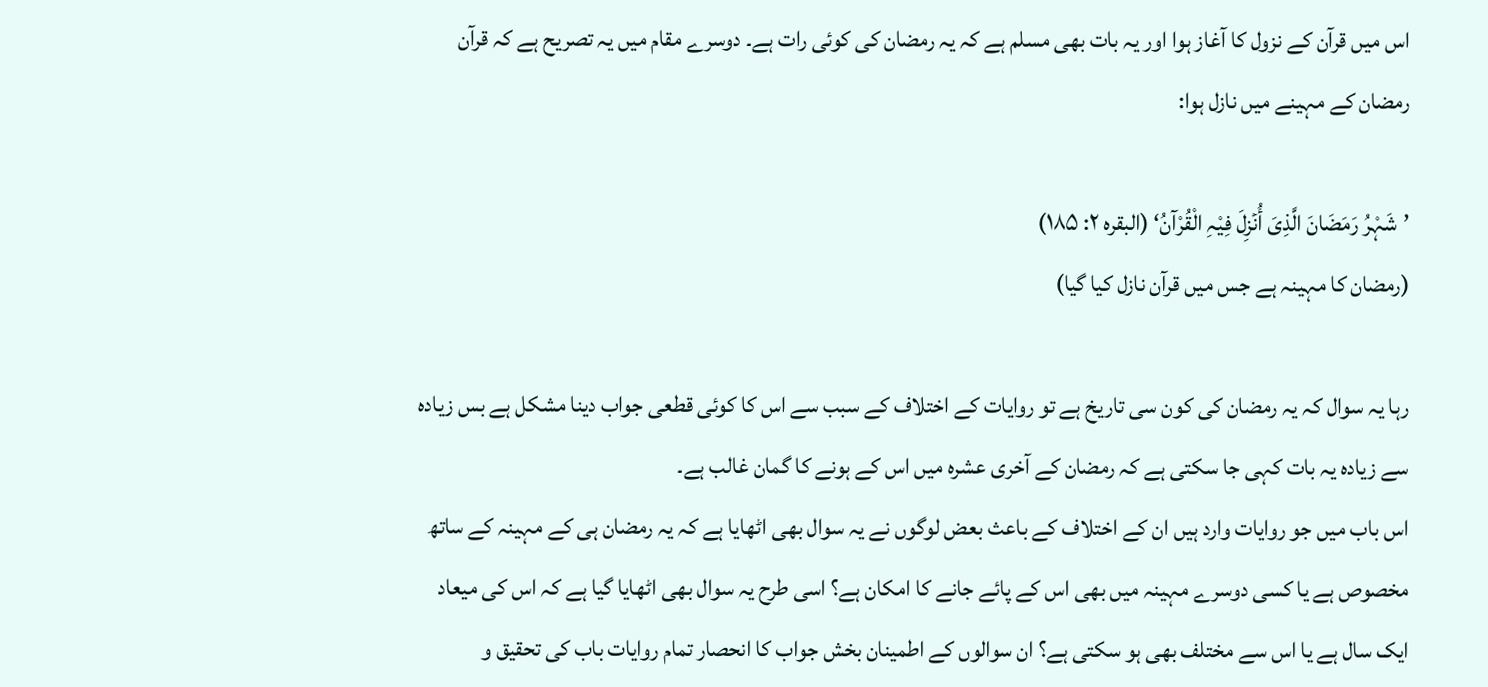اس میں قرآن کے نزول کا آغاز ہوا اور یہ بات بھی مسلم ہے کہ یہ رمضان کی کوئی رات ہے۔ دوسرے مقام میں یہ تصریح ہے کہ قرآن رمضان کے مہینے میں نازل ہوا:

’شَہْرُ رَمَضَانَ الَّذِیَ أُنۡزِلَ فِیْہِ الْقُرْآنُ‘ (البقرہ ۲: ۱۸۵)
(رمضان کا مہینہ ہے جس میں قرآن نازل کیا گیا)

رہا یہ سوال کہ یہ رمضان کی کون سی تاریخ ہے تو روایات کے اختلاف کے سبب سے اس کا کوئی قطعی جواب دینا مشکل ہے بس زیادہ سے زیادہ یہ بات کہی جا سکتی ہے کہ رمضان کے آخری عشرہ میں اس کے ہونے کا گمان غالب ہے۔
اس باب میں جو روایات وارد ہیں ان کے اختلاف کے باعث بعض لوگوں نے یہ سوال بھی اٹھایا ہے کہ یہ رمضان ہی کے مہینہ کے ساتھ مخصوص ہے یا کسی دوسرے مہینہ میں بھی اس کے پائے جانے کا امکان ہے؟ اسی طرح یہ سوال بھی اٹھایا گیا ہے کہ اس کی میعاد ایک سال ہے یا اس سے مختلف بھی ہو سکتی ہے؟ ان سوالوں کے اطمینان بخش جواب کا انحصار تمام روایات باب کی تحقیق و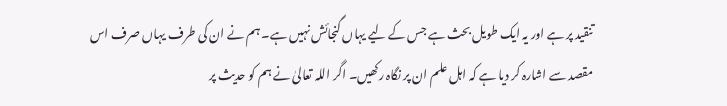تنقید پر ہے اور یہ ایک طویل بحث ہے جس کے لیے یہاں گنجائش نہیں ہے۔ ہم نے ان کی طرف یہاں صرف اس مقصد سے اشارہ کر دیا ہے کہ اہل علم ان پر نگاہ رکھیں۔ اگر اللہ تعالیٰ نے ہم کو حدیث پر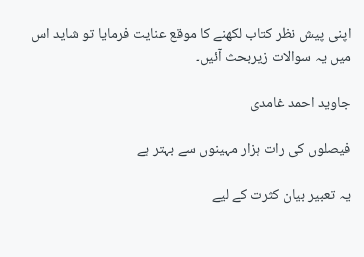اپنی پیش نظر کتاب لکھنے کا موقع عنایت فرمایا تو شاید اس میں یہ سوالات زیربحث آئیں۔

جاوید احمد غامدی

فیصلوں کی رات ہزار مہینوں سے بہتر ہے

یہ تعبیر بیان کثرت کے لیے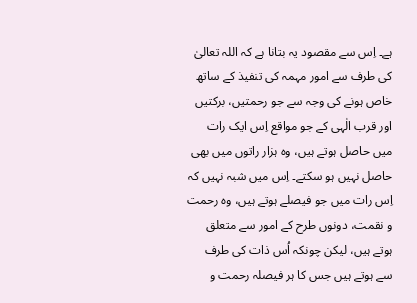ہے۔ اِس سے مقصود یہ بتانا ہے کہ اللہ تعالیٰ کی طرف سے امور مہمہ کی تنفیذ کے ساتھ خاص ہونے کی وجہ سے جو رحمتیں، برکتیں اور قرب الٰہی کے جو مواقع اِس ایک رات میں حاصل ہوتے ہیں، وہ ہزار راتوں میں بھی حاصل نہیں ہو سکتے۔ اِس میں شبہ نہیں کہ اِس رات میں جو فیصلے ہوتے ہیں، وہ رحمت و نقمت، دونوں طرح کے امور سے متعلق ہوتے ہیں، لیکن چونکہ اُس ذات کی طرف سے ہوتے ہیں جس کا ہر فیصلہ رحمت و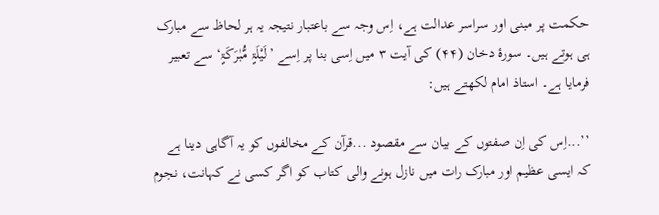حکمت پر مبنی اور سراسر عدالت ہے، اِس وجہ سے باعتبار نتیجہ یہ ہر لحاظ سے مبارک ہی ہوتے ہیں۔ سورۂ دخان (۴۴) کی آیت ۳ میں اِسی بنا پر اِسے ’لَیْلَۃٍ مُّبٰرَکَۃٍ‘ سے تعبیر فرمایا ہے۔ استاذ امام لکھتے ہیں:

’’...اِس کی اِن صفتوں کے بیان سے مقصود ...قرآن کے مخالفوں کو یہ آگاہی دینا ہے کہ ایسی عظیم اور مبارک رات میں نازل ہونے والی کتاب کو اگر کسی نے کہانت، نجوم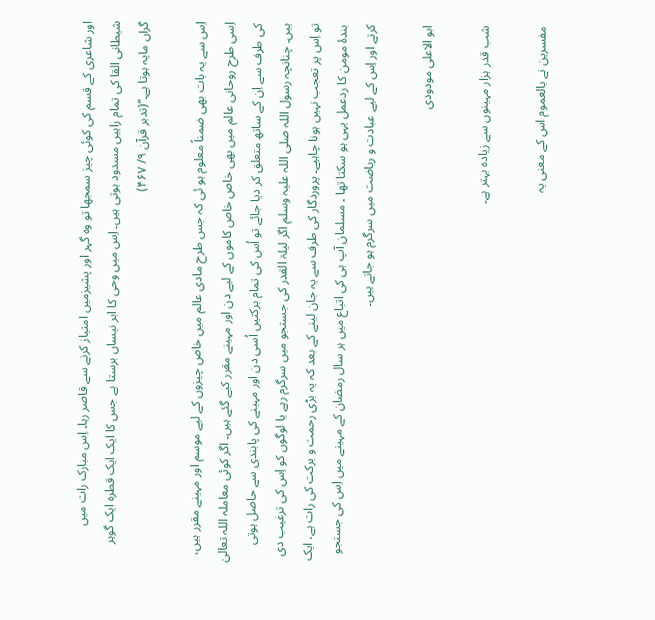اور شاعری کے قسم کی کوئی چیز سمجھا تو وہ گہر اور پشیزمیں امتیاز کرنے سے قاصر رہا۔ اِس مبارک رات میں شیطانی القا کی تمام راہیں مسدود ہوتی ہیں۔ اِس میں وحی کا ابر نیساں برستا ہے جس کا ایک ایک قطرہ ایک گوہر گراں مایہ ہوتا ہے۔‘‘(تدبر قرآن ۹/ ۴۶۷)

اِس سے یہ بات بھی ضمناً معلوم ہو ئی کہ جس طرح مادی عالم میں خاص چیزوں کے لیے موسم اور مہینے مقرر ہیں، اِسی طرح روحانی عالم میں بھی خاص خاص کاموں کے لیے دن اور مہینے مقرر کیے گئے ہیں۔ اگر کوئی معاملہ اللہ تعالیٰ کی طرف سے اِن کے ساتھ متعلق کر دیا جائے تو اُس کی تمام برکتیں اُسی دن اور مہینے کی پابندی سے حاصل ہوتی ہیں۔ چنانچہ رسول اللہ صلی اللہ علیہ وسلم اگر لیلۃ القدر کی جستجو میں سرگرم رہے یا لوگوں کو اِس کی ترغیب دی تو اِس پر تعجب نہیں ہونا چاہیے۔ پروردگار کی طرف سے یہ جان لینے کے بعد کہ یہ بڑی رحمت و برکت کی رات ہے، ایک بندۂ مومن کا ردعمل یہی ہو سکتا تھا ۔ مسلمان آپ ہی کی اتباع میں ہر سال رمضان کے مہینے میں اِس کی جستجو کرتے اور اِس کے لیے عبادت و ریاضت میں سرگرم ہو جاتے ہیں۔

ابو الاعلی مودودی

شب قدر ہزار مہینوں سے زیادہ بہتر ہے۔

مفسرین نے بالعموم اس کے معنی یہ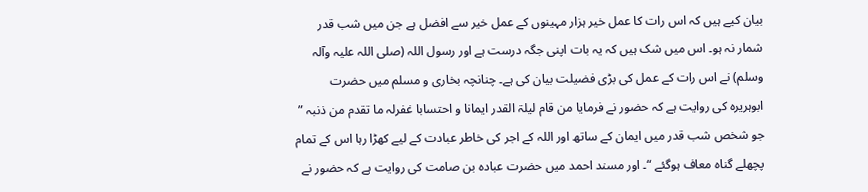بیان کیے ہیں کہ اس رات کا عمل خیر ہزار مہینوں کے عمل خیر سے افضل ہے جن میں شب قدر شمار نہ ہو۔ اس میں شک ہیں کہ یہ بات اپنی جگہ درست ہے اور رسول اللہ (صلی اللہ علیہ وآلہ وسلم) نے اس رات کے عمل کی بڑی فضیلت بیان کی ہے۔ چنانچہ بخاری و مسلم میں حضرت ابوہریرہ کی روایت ہے کہ حضور نے فرمایا من قام لیلۃ القدر ایمانا و احتسابا غفرلہ ما تقدم من ذنبہ ” جو شخص شب قدر میں ایمان کے ساتھ اور اللہ کے اجر کی خاطر عبادت کے لیے کھڑا رہا اس کے تمام پچھلے گناہ معاف ہوگئے “۔ اور مسند احمد میں حضرت عبادہ بن صامت کی روایت ہے کہ حضور نے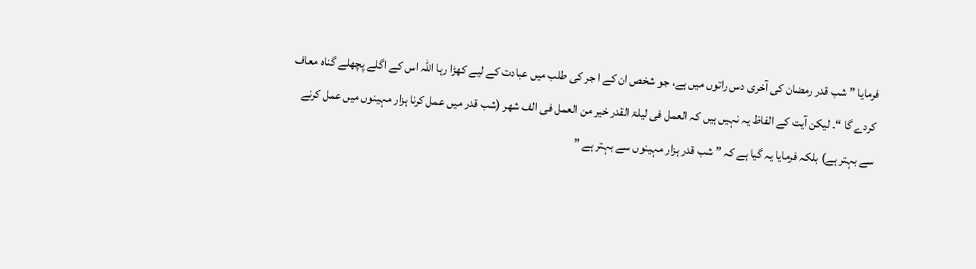فرمایا ” شب قدر رمضان کی آخری دس راتوں میں ہے، جو شخص ان کے ا جر کی طلب میں عبادت کے لیے کھڑا رہا اللہ اس کے اگلے پچھلے گناہ معاف کردے گا “۔ لیکن آیت کے الفاظ یہ نہیں ہیں کہ العمل فی لیلۃ القدر خیر من العمل فی الف شھر (شب قدر میں عمل کرنا ہزار مہینوں میں عمل کرنے سے بہتر ہے) بلکہ فرمایا یہ گیا ہے کہ ” شب قدر ہزار مہینوں سے بہتر ہے ”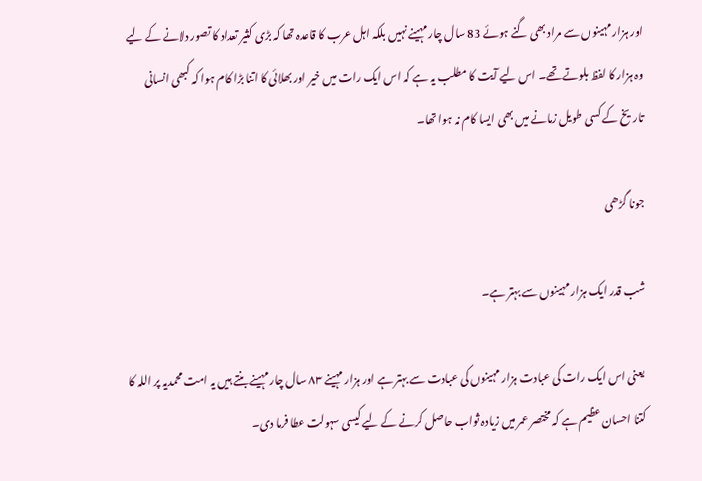اور ہزار مہینوں سے مراد بھی گنے ہوئے 83 سال چار مہینے نہیں بلکہ اہل عرب کا قاعدہ تھا کہ بڑی کثیر تعداد کا تصور دلانے کے لیے وہ ہزار کا لفظ بلوتے تھے۔ اس لیے آیت کا مطلب یہ ہے کہ اس ایک رات میں خیر اور بھلائی کا اتنا بڑا کام ہوا کہ کبھی انسانی تاریخ کے کسی طویل زمانے میں بھی ایسا کام نہ ہوا تھا۔

جونا گڑھی

شب قدر ایک ہزار مہینوں سے بہتر ہے۔

 یعنی اس ایک رات کی عبادت ہزار مہینوں کی عبادت سے بہتر ہے اور ہزار مہینے ٨٣ سال چار مہینے بنتے ہیں یہ امت محمدیہ پر اللہ کا کتنا احسان عظیم ہے کہ مختصر عمر میں زیادہ ثواب حاصل کرنے کے لیے کیسی سہولت عطا فرما دی۔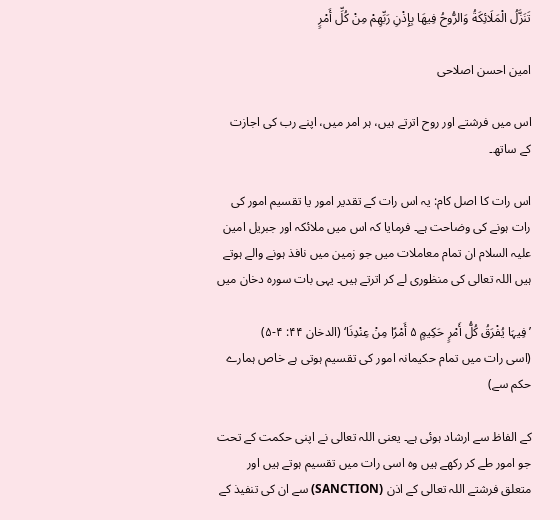تَنَزَّلُ الْمَلَائِكَةُ وَالرُّوحُ فِيهَا بِإِذْنِ رَبِّهِمْ مِنْ كُلِّ أَمْرٍ

امین احسن اصلاحی

اس میں فرشتے اور روح اترتے ہیں، ہر امر میں، اپنے رب کی اجازت کے ساتھ۔

اس رات کا اصل کام: یہ اس رات کے تقدیر امور یا تقسیم امور کی رات ہونے کی وضاحت ہے۔ فرمایا کہ اس میں ملائکہ اور جبریل امین علیہ السلام ان تمام معاملات میں جو زمین میں نافذ ہونے والے ہوتے ہیں اللہ تعالی کی منظوری لے کر اترتے ہیں۔ یہی بات سورہ دخان میں

’فِیہَا یُفْرَقُ کُلُّ أَمْرٍ حَکِیمٍ ۵ أَمْرًا مِنْ عِنْدِنَا‘ (الدخان ۴۴: ۴-۵)
(اسی رات میں تمام حکیمانہ امور کی تقسیم ہوتی ہے خاص ہمارے حکم سے)

کے الفاظ سے ارشاد ہوئی ہے۔ یعنی اللہ تعالی نے اپنی حکمت کے تحت جو امور طے کر رکھے ہیں وہ اسی رات میں تقسیم ہوتے ہیں اور متعلق فرشتے اللہ تعالی کے اذن (SANCTION) سے ان کی تنفیذ کے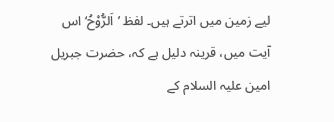لیے زمین میں اترتے ہیں۔ لفظ ’اَلرُّوْحُ‘ اس آیت میں، قرینہ دلیل ہے کہ، حضرت جبریل امین علیہ السلام کے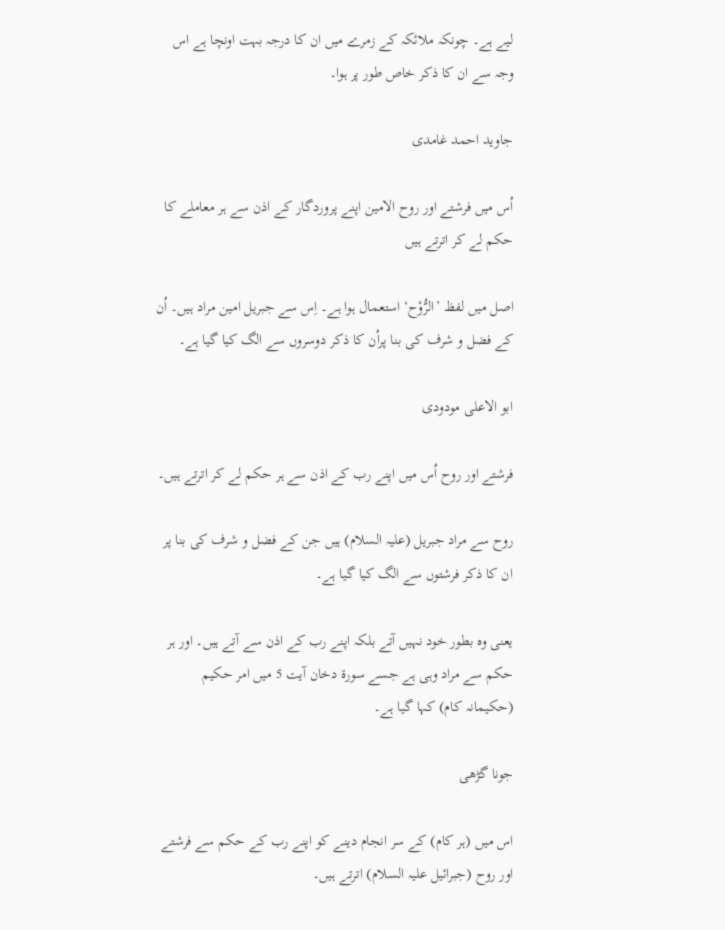لیے ہے۔ چونکہ ملائکہ کے زمرے میں ان کا درجہ بہت اونچا ہے اس وجہ سے ان کا ذکر خاص طور پر ہوا۔

جاوید احمد غامدی

اُس میں فرشتے اور روح الامین اپنے پروردگار کے اذن سے ہر معاملے کا حکم لے کر اترتے ہیں

اصل میں لفظ ’الرُّوْح‘ استعمال ہوا ہے۔ اِس سے جبریل امین مراد ہیں۔ اُن کے فضل و شرف کی بنا پراُن کا ذکر دوسروں سے الگ کیا گیا ہے۔

ابو الاعلی مودودی

فرشتے اور روح اُس میں اپنے رب کے اذن سے ہر حکم لے کر اترتے ہیں۔

روح سے مراد جبریل (علیہ السلام) ہیں جن کے فضل و شرف کی بنا پر ان کا ذکر فرشتوں سے الگ کیا گیا ہے۔

یعنی وہ بطور خود نہیں آتے بلکہ اپنے رب کے اذن سے آتے ہیں۔ اور ہر حکم سے مراد وہی ہے جسے سورة دخان آیت 5 میں امر حکیم (حکیمانہ کام) کہا گیا ہے۔

جونا گڑھی

اس میں (ہر کام) کے سر انجام دینے کو اپنے رب کے حکم سے فرشتے اور روح (جبرائیل علیہ السلام) اترتے ہیں۔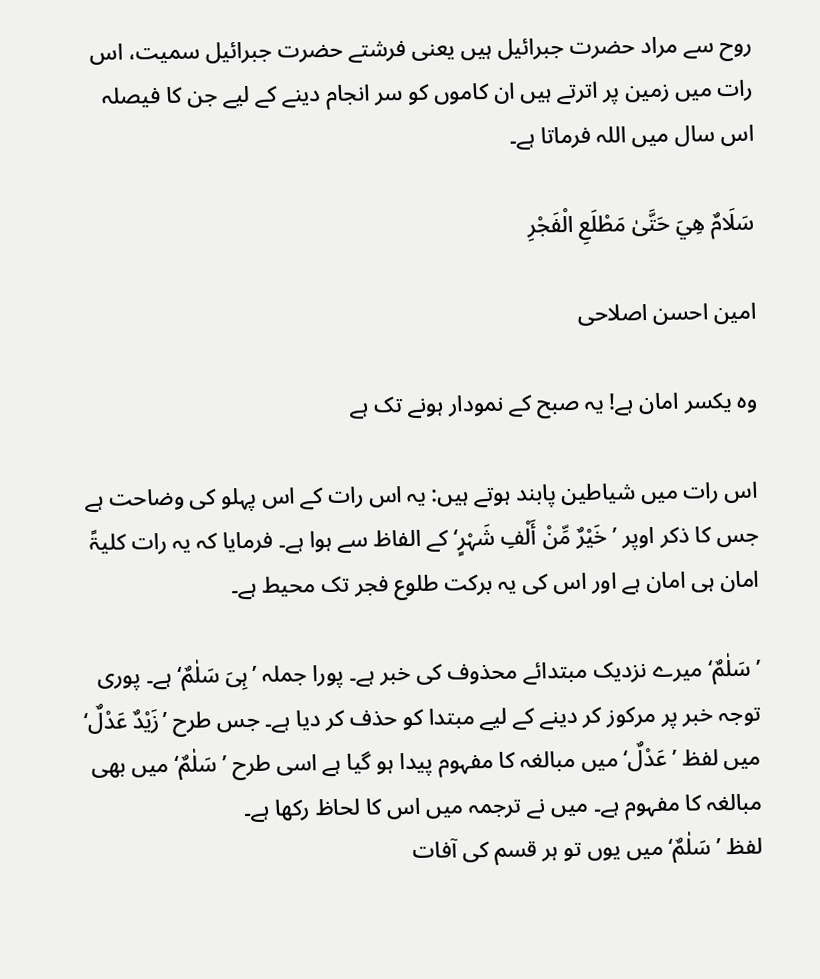روح سے مراد حضرت جبرائیل ہیں یعنی فرشتے حضرت جبرائیل سمیت، اس رات میں زمین پر اترتے ہیں ان کاموں کو سر انجام دینے کے لیے جن کا فیصلہ اس سال میں اللہ فرماتا ہے۔

سَلَامٌ هِيَ حَتَّىٰ مَطْلَعِ الْفَجْرِ

امین احسن اصلاحی

وہ یکسر امان ہے! یہ صبح کے نمودار ہونے تک ہے

اس رات میں شیاطین پابند ہوتے ہیں: یہ اس رات کے اس پہلو کی وضاحت ہے جس کا ذکر اوپر ’خَیْرٌ مِّنْ أَلْفِ شَہْرٍ‘ کے الفاظ سے ہوا ہے۔ فرمایا کہ یہ رات کلیۃً امان ہی امان ہے اور اس کی یہ برکت طلوع فجر تک محیط ہے۔

’سَلٰمٌ‘ میرے نزدیک مبتدائے محذوف کی خبر ہے۔ پورا جملہ ’ہِیَ سَلٰمٌ‘ ہے۔ پوری توجہ خبر پر مرکوز کر دینے کے لیے مبتدا کو حذف کر دیا ہے۔ جس طرح ’زَیْدٌ عَدْلٌ‘ میں لفظ ’عَدْلٌ‘ میں مبالغہ کا مفہوم پیدا ہو گیا ہے اسی طرح ’سَلٰمٌ‘ میں بھی مبالغہ کا مفہوم ہے۔ میں نے ترجمہ میں اس کا لحاظ رکھا ہے۔
لفظ ’سَلٰمٌ‘ میں یوں تو ہر قسم کی آفات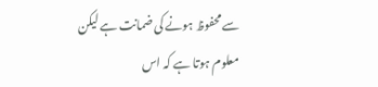سے محفوظ ہونے کی ضمانت ہے لیکن معلوم ہوتا ہے کہ اس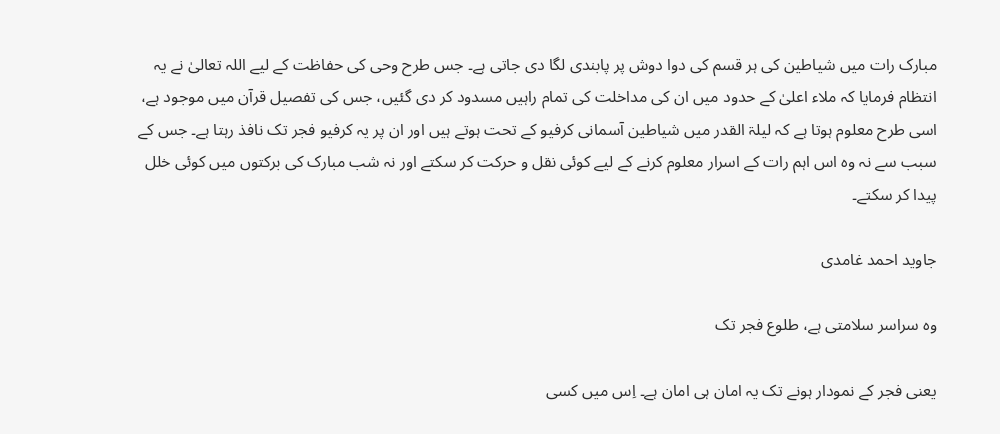مبارک رات میں شیاطین کی ہر قسم کی دوا دوش پر پابندی لگا دی جاتی ہے۔ جس طرح وحی کی حفاظت کے لیے اللہ تعالیٰ نے یہ انتظام فرمایا کہ ملاء اعلیٰ کے حدود میں ان کی مداخلت کی تمام راہیں مسدود کر دی گئیں، جس کی تفصیل قرآن میں موجود ہے، اسی طرح معلوم ہوتا ہے کہ لیلۃ القدر میں شیاطین آسمانی کرفیو کے تحت ہوتے ہیں اور ان پر یہ کرفیو فجر تک نافذ رہتا ہے۔ جس کے سبب سے نہ وہ اس اہم رات کے اسرار معلوم کرنے کے لیے کوئی نقل و حرکت کر سکتے اور نہ شب مبارک کی برکتوں میں کوئی خلل پیدا کر سکتے۔

جاوید احمد غامدی

وہ سراسر سلامتی ہے، طلوع فجر تک

یعنی فجر کے نمودار ہونے تک یہ امان ہی امان ہے۔ اِس میں کسی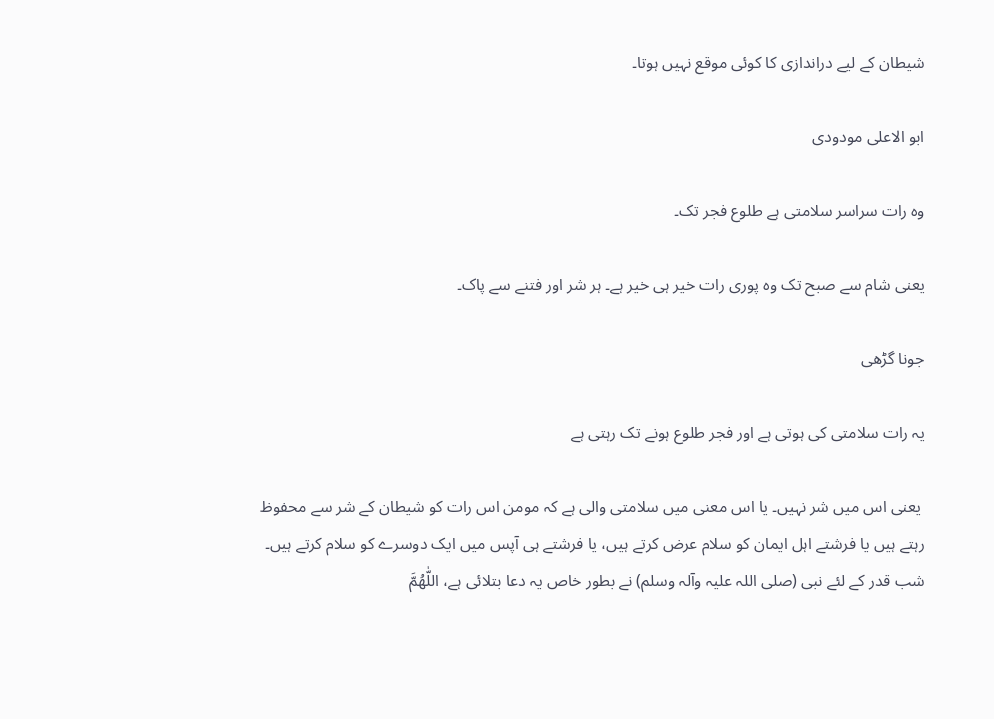شیطان کے لیے دراندازی کا کوئی موقع نہیں ہوتا۔

ابو الاعلی مودودی

وہ رات سراسر سلامتی ہے طلوع فجر تک۔

یعنی شام سے صبح تک وہ پوری رات خیر ہی خیر ہے۔ ہر شر اور فتنے سے پاک۔

جونا گڑھی

یہ رات سلامتی کی ہوتی ہے اور فجر طلوع ہونے تک رہتی ہے

 یعنی اس میں شر نہیں۔ یا اس معنی میں سلامتی والی ہے کہ مومن اس رات کو شیطان کے شر سے محفوظ رہتے ہیں یا فرشتے اہل ایمان کو سلام عرض کرتے ہیں، یا فرشتے ہی آپس میں ایک دوسرے کو سلام کرتے ہیں۔ شب قدر کے لئے نبی (صلی اللہ علیہ وآلہ وسلم) نے بطور خاص یہ دعا بتلائی ہے، اللّٰھُمَّ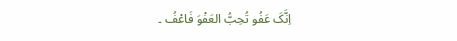اِنَّکَ عَفُو تُحِبُّ العَفْوَ فَاعْفُ ۔